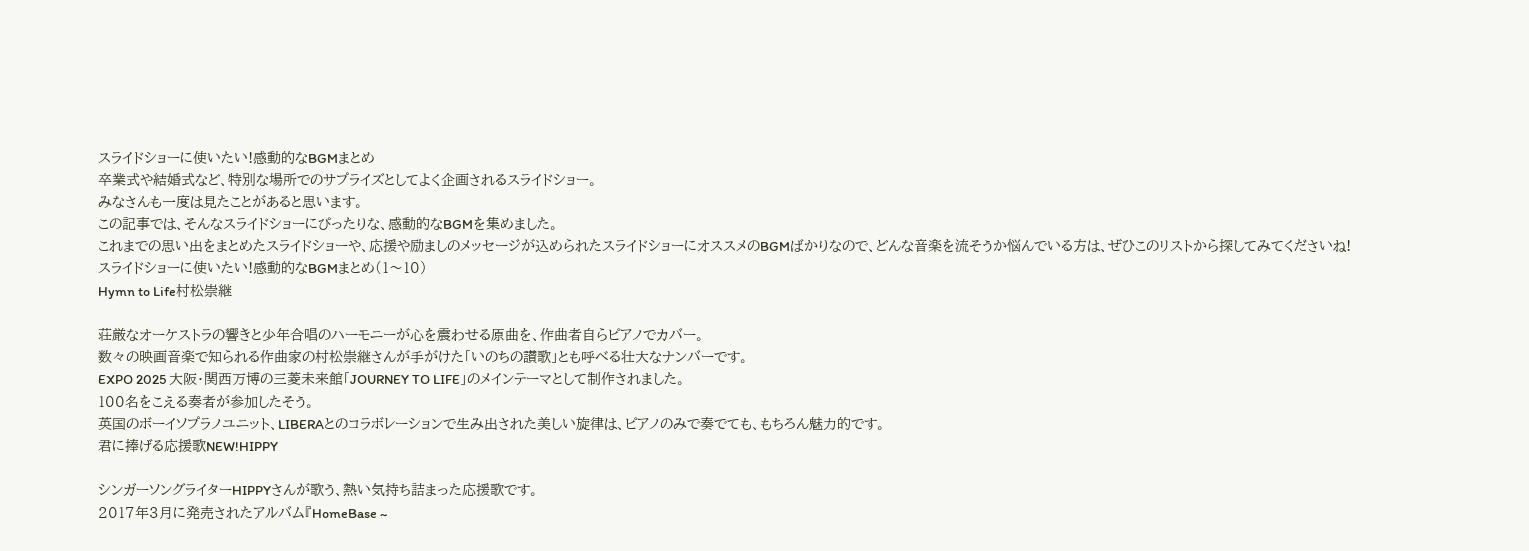スライドショーに使いたい!感動的なBGMまとめ
卒業式や結婚式など、特別な場所でのサプライズとしてよく企画されるスライドショー。
みなさんも一度は見たことがあると思います。
この記事では、そんなスライドショーにぴったりな、感動的なBGMを集めました。
これまでの思い出をまとめたスライドショーや、応援や励ましのメッセージが込められたスライドショーにオススメのBGMばかりなので、どんな音楽を流そうか悩んでいる方は、ぜひこのリストから探してみてくださいね!
スライドショーに使いたい!感動的なBGMまとめ(1〜10)
Hymn to Life村松崇継

荘厳なオーケストラの響きと少年合唱のハーモニーが心を震わせる原曲を、作曲者自らピアノでカバー。
数々の映画音楽で知られる作曲家の村松崇継さんが手がけた「いのちの讃歌」とも呼べる壮大なナンバーです。
EXPO 2025 大阪・関西万博の三菱未来館「JOURNEY TO LIFE」のメインテーマとして制作されました。
100名をこえる奏者が参加したそう。
英国のボーイソプラノユニット、LIBERAとのコラボレーションで生み出された美しい旋律は、ピアノのみで奏でても、もちろん魅力的です。
君に捧げる応援歌NEW!HIPPY

シンガーソングライターHIPPYさんが歌う、熱い気持ち詰まった応援歌です。
2017年3月に発売されたアルバム『HomeBase ~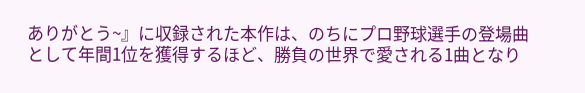ありがとう~』に収録された本作は、のちにプロ野球選手の登場曲として年間1位を獲得するほど、勝負の世界で愛される1曲となり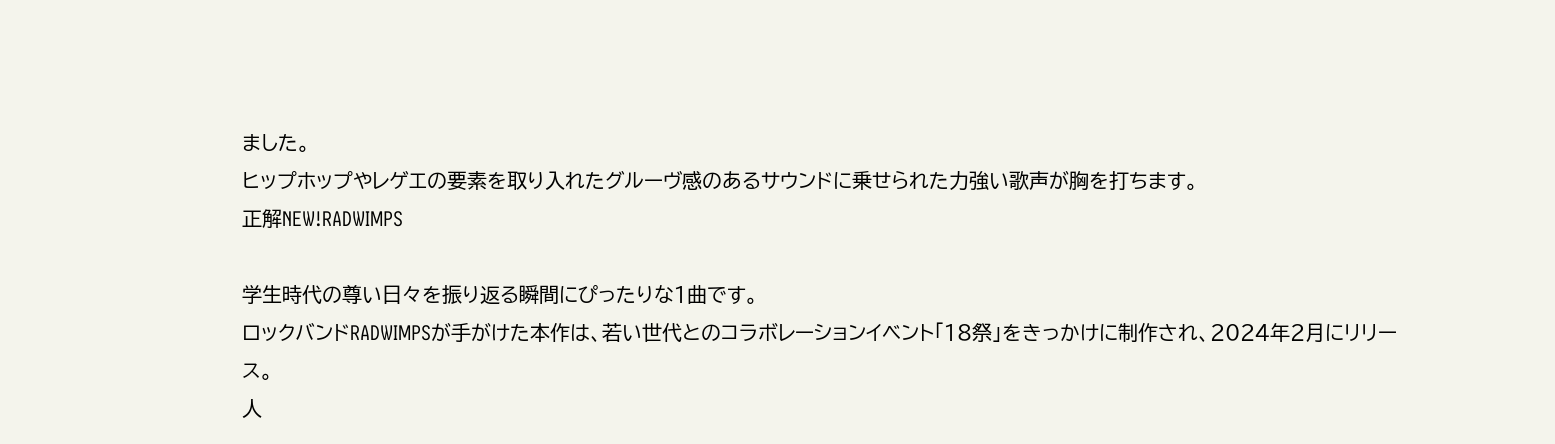ました。
ヒップホップやレゲエの要素を取り入れたグルーヴ感のあるサウンドに乗せられた力強い歌声が胸を打ちます。
正解NEW!RADWIMPS

学生時代の尊い日々を振り返る瞬間にぴったりな1曲です。
ロックバンドRADWIMPSが手がけた本作は、若い世代とのコラボレーションイベント「18祭」をきっかけに制作され、2024年2月にリリース。
人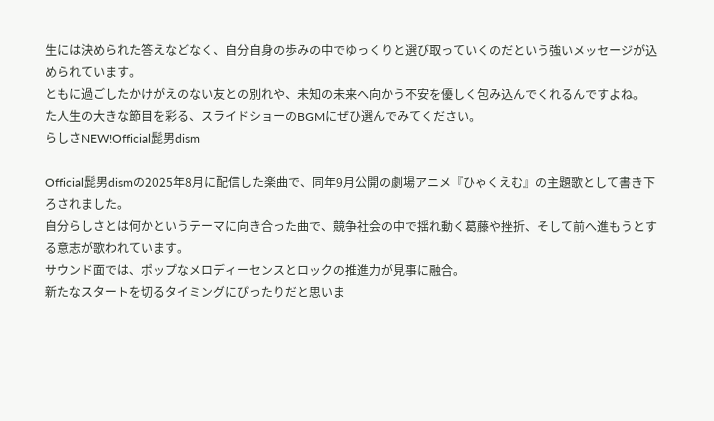生には決められた答えなどなく、自分自身の歩みの中でゆっくりと選び取っていくのだという強いメッセージが込められています。
ともに過ごしたかけがえのない友との別れや、未知の未来へ向かう不安を優しく包み込んでくれるんですよね。
た人生の大きな節目を彩る、スライドショーのBGMにぜひ選んでみてください。
らしさNEW!Official髭男dism

Official髭男dismの2025年8月に配信した楽曲で、同年9月公開の劇場アニメ『ひゃくえむ』の主題歌として書き下ろされました。
自分らしさとは何かというテーマに向き合った曲で、競争社会の中で揺れ動く葛藤や挫折、そして前へ進もうとする意志が歌われています。
サウンド面では、ポップなメロディーセンスとロックの推進力が見事に融合。
新たなスタートを切るタイミングにぴったりだと思いま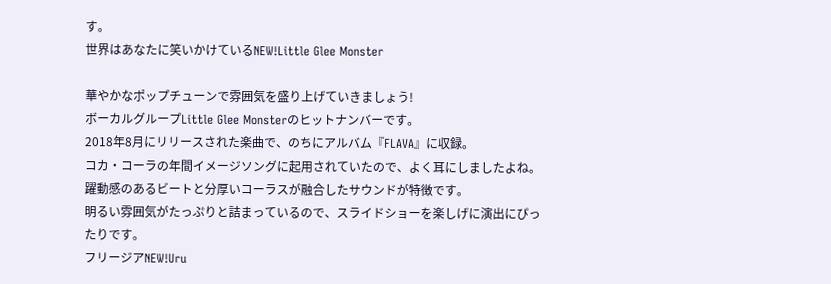す。
世界はあなたに笑いかけているNEW!Little Glee Monster

華やかなポップチューンで雰囲気を盛り上げていきましょう!
ボーカルグループLittle Glee Monsterのヒットナンバーです。
2018年8月にリリースされた楽曲で、のちにアルバム『FLAVA』に収録。
コカ・コーラの年間イメージソングに起用されていたので、よく耳にしましたよね。
躍動感のあるビートと分厚いコーラスが融合したサウンドが特徴です。
明るい雰囲気がたっぷりと詰まっているので、スライドショーを楽しげに演出にぴったりです。
フリージアNEW!Uru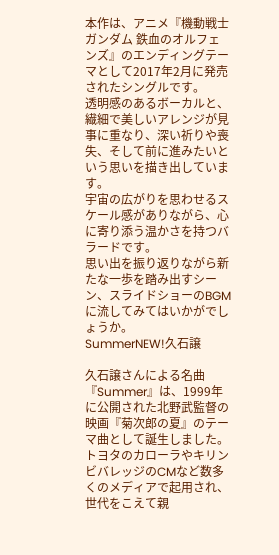本作は、アニメ『機動戦士ガンダム 鉄血のオルフェンズ』のエンディングテーマとして2017年2月に発売されたシングルです。
透明感のあるボーカルと、繊細で美しいアレンジが見事に重なり、深い祈りや喪失、そして前に進みたいという思いを描き出しています。
宇宙の広がりを思わせるスケール感がありながら、心に寄り添う温かさを持つバラードです。
思い出を振り返りながら新たな一歩を踏み出すシーン、スライドショーのBGMに流してみてはいかがでしょうか。
SummerNEW!久石譲

久石譲さんによる名曲『Summer』は、1999年に公開された北野武監督の映画『菊次郎の夏』のテーマ曲として誕生しました。
トヨタのカローラやキリンビバレッジのCMなど数多くのメディアで起用され、世代をこえて親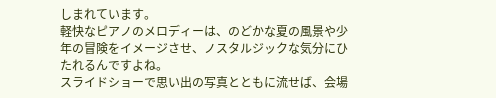しまれています。
軽快なピアノのメロディーは、のどかな夏の風景や少年の冒険をイメージさせ、ノスタルジックな気分にひたれるんですよね。
スライドショーで思い出の写真とともに流せば、会場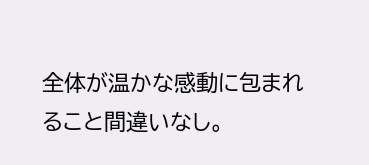全体が温かな感動に包まれること間違いなし。